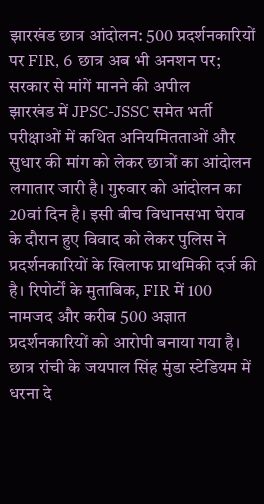झारखंड छात्र आंदोलन: 500 प्रदर्शनकारियों पर FIR, 6 छात्र अब भी अनशन पर; सरकार से मांगें मानने की अपील
झारखंड में JPSC-JSSC समेत भर्ती परीक्षाओं में कथित अनियमितताओं और सुधार की मांग को लेकर छात्रों का आंदोलन लगातार जारी है। गुरुवार को आंदोलन का 20वां दिन है। इसी बीच विधानसभा घेराव के दौरान हुए विवाद को लेकर पुलिस ने प्रदर्शनकारियों के खिलाफ प्राथमिकी दर्ज की है। रिपोर्टों के मुताबिक, FIR में 100 नामजद और करीब 500 अज्ञात प्रदर्शनकारियों को आरोपी बनाया गया है।
छात्र रांची के जयपाल सिंह मुंडा स्टेडियम में धरना दे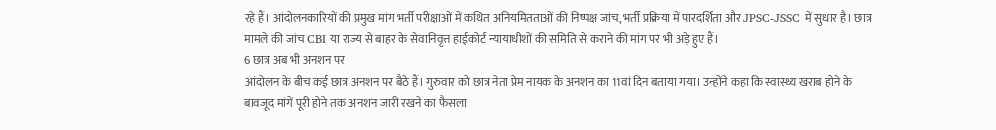रहे हैं। आंदोलनकारियों की प्रमुख मांग भर्ती परीक्षाओं में कथित अनियमितताओं की निष्पक्ष जांच, भर्ती प्रक्रिया में पारदर्शिता और JPSC-JSSC में सुधार है। छात्र मामले की जांच CBI या राज्य से बाहर के सेवानिवृत्त हाईकोर्ट न्यायाधीशों की समिति से कराने की मांग पर भी अड़े हुए हैं।
6 छात्र अब भी अनशन पर
आंदोलन के बीच कई छात्र अनशन पर बैठे हैं। गुरुवार को छात्र नेता प्रेम नायक के अनशन का 11वां दिन बताया गया। उन्होंने कहा कि स्वास्थ्य खराब होने के बावजूद मांगें पूरी होने तक अनशन जारी रखने का फैसला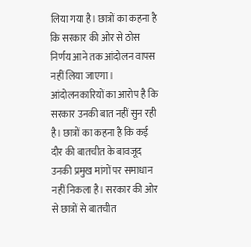लिया गया है। छात्रों का कहना है कि सरकार की ओर से ठोस निर्णय आने तक आंदोलन वापस नहीं लिया जाएगा।
आंदोलनकारियों का आरोप है कि सरकार उनकी बात नहीं सुन रही है। छात्रों का कहना है कि कई दौर की बातचीत के बावजूद उनकी प्रमुख मांगों पर समाधान नहीं निकला है। सरकार की ओर से छात्रों से बातचीत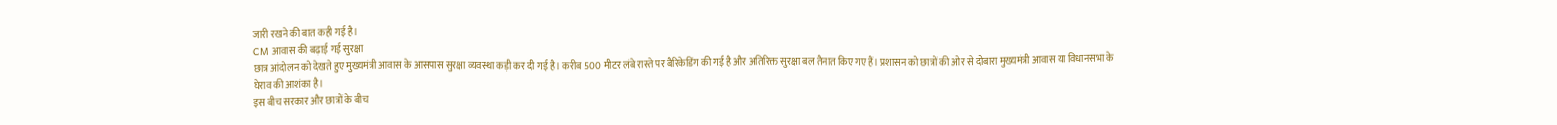जारी रखने की बात कही गई है।
CM आवास की बढ़ाई गई सुरक्षा
छात्र आंदोलन को देखते हुए मुख्यमंत्री आवास के आसपास सुरक्षा व्यवस्था कड़ी कर दी गई है। करीब 500 मीटर लंबे रास्ते पर बैरिकेडिंग की गई है और अतिरिक्त सुरक्षा बल तैनात किए गए हैं। प्रशासन को छात्रों की ओर से दोबारा मुख्यमंत्री आवास या विधानसभा के घेराव की आशंका है।
इस बीच सरकार और छात्रों के बीच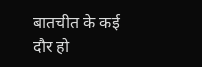बातचीत के कई दौर हो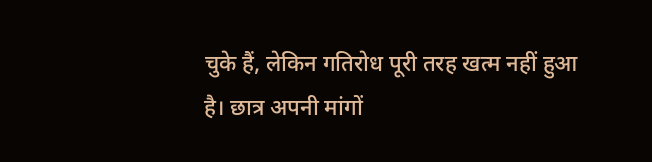चुके हैं, लेकिन गतिरोध पूरी तरह खत्म नहीं हुआ है। छात्र अपनी मांगों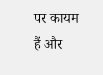पर कायम हैं और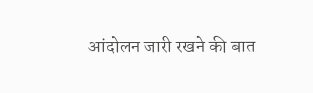आंदोलन जारी रखने की बात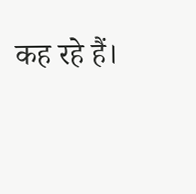कह रहे हैं।